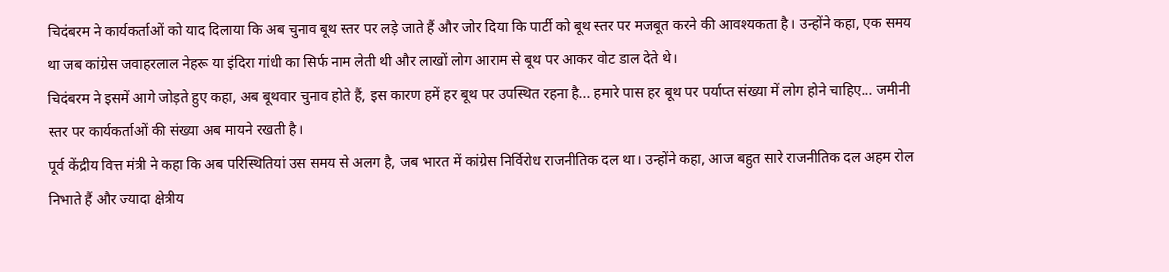चिदंबरम ने कार्यकर्ताओं को याद दिलाया कि अब चुनाव बूथ स्तर पर लड़े जाते हैं और जोर दिया कि पार्टी को बूथ स्तर पर मजबूत करने की आवश्यकता है। उन्होंने कहा, एक समय था जब कांग्रेस जवाहरलाल नेहरू या इंदिरा गांधी का सिर्फ नाम लेती थी और लाखों लोग आराम से बूथ पर आकर वोट डाल देते थे।
चिदंबरम ने इसमें आगे जोड़ते हुए कहा, अब बूथवार चुनाव होते हैं, इस कारण हमें हर बूथ पर उपस्थित रहना है... हमारे पास हर बूथ पर पर्याप्त संख्या में लोग होने चाहिए... जमीनी स्तर पर कार्यकर्ताओं की संख्या अब मायने रखती है।
पूर्व केंद्रीय वित्त मंत्री ने कहा कि अब परिस्थितियां उस समय से अलग है, जब भारत में कांग्रेस निर्विरोध राजनीतिक दल था। उन्होंने कहा, आज बहुत सारे राजनीतिक दल अहम रोल निभाते हैं और ज्यादा क्षेत्रीय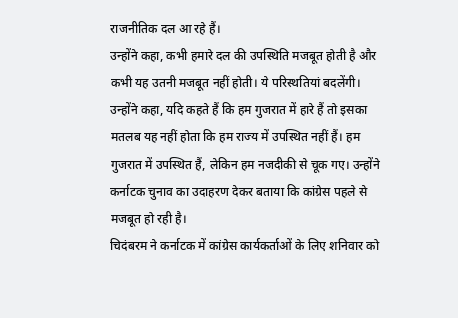राजनीतिक दल आ रहे हैं।
उन्होंने कहा, कभी हमारे दल की उपस्थिति मजबूत होती है और कभी यह उतनी मजबूत नहीं होती। ये परिस्थतियां बदलेंगी।
उन्होंने कहा, यदि कहते हैं कि हम गुजरात में हारे हैं तो इसका मतलब यह नहीं होता कि हम राज्य में उपस्थित नहीं हैं। हम गुजरात में उपस्थित हैं, लेकिन हम नजदीकी से चूक गए। उन्होंने कर्नाटक चुनाव का उदाहरण देकर बताया कि कांग्रेस पहले से मजबूत हो रही है।
चिदंबरम ने कर्नाटक में कांग्रेस कार्यकर्ताओं के लिए शनिवार को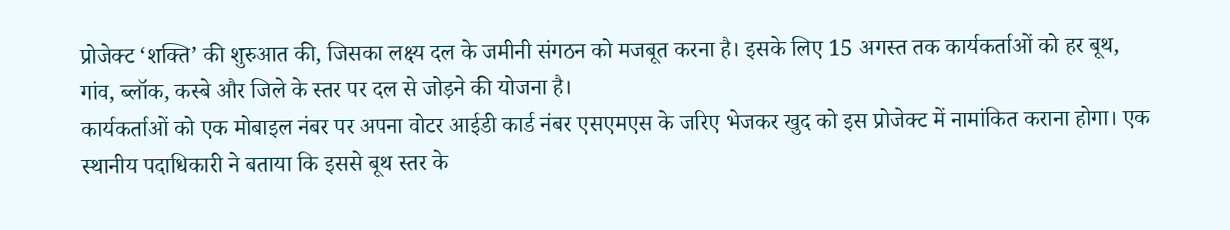प्रोजेक्ट ‘शक्ति’ की शुरुआत की, जिसका लक्ष्य दल के जमीनी संगठन को मजबूत करना है। इसके लिए 15 अगस्त तक कार्यकर्ताओं को हर बूथ, गांव, ब्लॉक, कस्बे और जिले के स्तर पर दल से जोड़ने की योजना है।
कार्यकर्ताओं को एक मोबाइल नंबर पर अपना वोटर आईडी कार्ड नंबर एसएमएस के जरिए भेजकर खुद को इस प्रोजेक्ट में नामांकित कराना होगा। एक स्थानीय पदाधिकारी ने बताया कि इससे बूथ स्तर के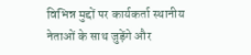विभिन्न मुद्दों पर कार्यकर्ता स्थानीय नेताओं के साथ जुड़ेंगे और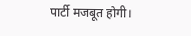पार्टी मजबूत होगी।